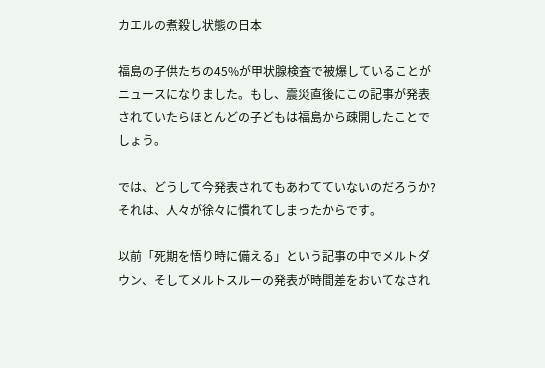カエルの煮殺し状態の日本

福島の子供たちの45%が甲状腺検査で被爆していることがニュースになりました。もし、震災直後にこの記事が発表されていたらほとんどの子どもは福島から疎開したことでしょう。

では、どうして今発表されてもあわてていないのだろうか?それは、人々が徐々に慣れてしまったからです。

以前「死期を悟り時に備える」という記事の中でメルトダウン、そしてメルトスルーの発表が時間差をおいてなされ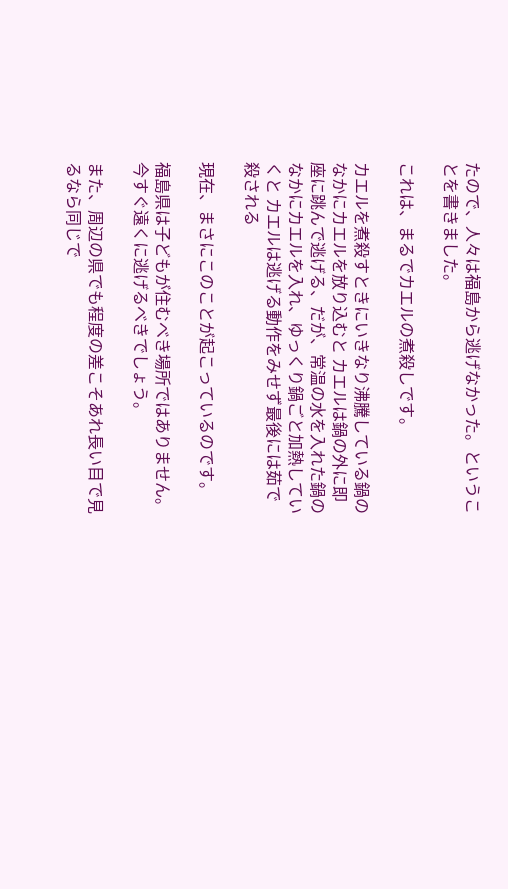たので、人々は福島から逃げなかった。ということを書きました。

これは、まるでカエルの煮殺しです。

カエルを煮殺すときにいきなり沸騰している鍋のなかにカエルを放り込むと カエルは鍋の外に即座に跳んで逃げる、だが、常温の水を入れた鍋のなかにカエルを入れ、ゆっくり鍋ごと加熱していくと カエルは逃げる動作をみせず最後には茹で殺される

現在、まさにこのことが起こっているのです。

福島県は子どもが住むべき場所ではありません。今すぐ遠くに逃げるべきでしょう。

また、周辺の県でも程度の差こそあれ長い目で見るなら同じで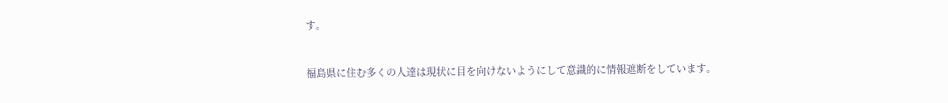す。


福島県に住む多くの人達は現状に目を向けないようにして意識的に情報遮断をしています。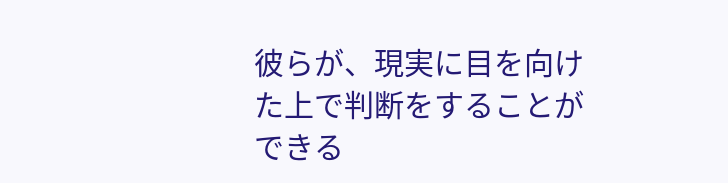彼らが、現実に目を向けた上で判断をすることができる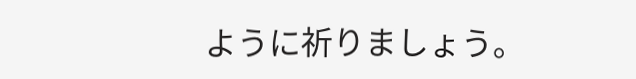ように祈りましょう。